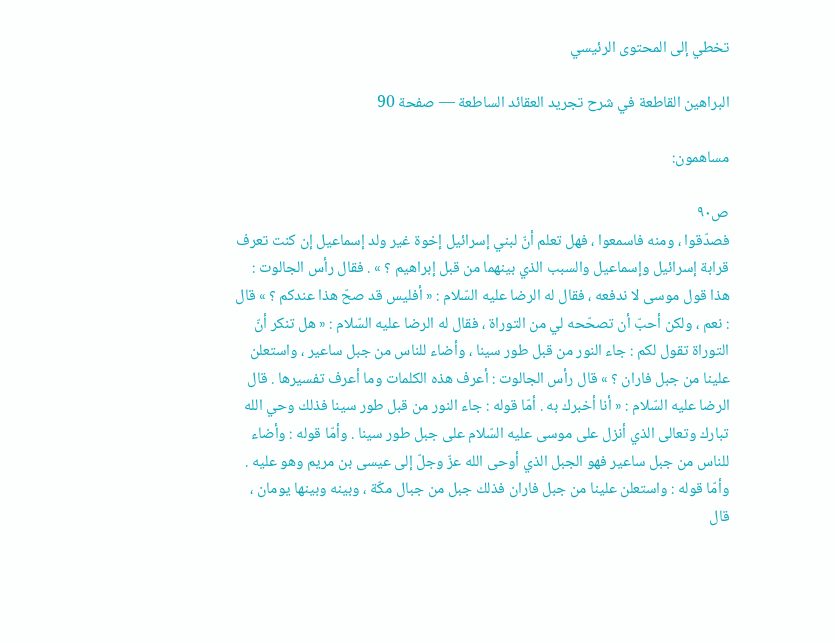تخطي إلى المحتوى الرئيسي

البراهين القاطعة في شرح تجريد العقائد الساطعة — صفحة 90

مساهمون:

ص٩٠
فصدّقوا ، ومنه فاسمعوا ، فهل تعلم أنّ لبني إسرائيل إخوة غير ولد إسماعيل إن كنت تعرف قرابة إسرائيل وإسماعيل والسبب الذي بينهما من قبل إبراهيم ؟ » . فقال رأس الجالوت : هذا قول موسى لا ندفعه ، فقال له الرضا عليه السّلام : « أفليس قد صحّ هذا عندكم ؟ » قال : نعم ، ولكن أحبّ أن تصحّحه لي من التوراة ، فقال له الرضا عليه السّلام : « هل تنكر أنّ التوراة تقول لكم : جاء النور من قبل طور سينا ، وأضاء للناس من جبل ساعير ، واستعلن علينا من جبل فاران ؟ » قال رأس الجالوت : أعرف هذه الكلمات وما أعرف تفسيرها . قال الرضا عليه السّلام : « أنا أخبرك به . أمّا قوله : جاء النور من قبل طور سينا فذلك وحي الله تبارك وتعالى الذي أنزل على موسى عليه السّلام على جبل طور سينا . وأمّا قوله : وأضاء للناس من جبل ساعير فهو الجبل الذي أوحى الله عزّ وجلّ إلى عيسى بن مريم وهو عليه . وأمّا قوله : واستعلن علينا من جبل فاران فذلك جبل من جبال مكّة ، وبينه وبينها يومان ، قال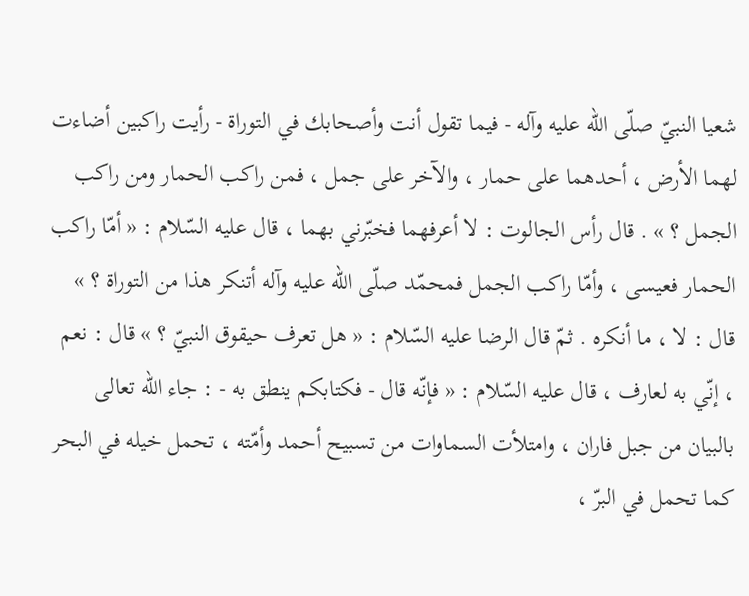شعيا النبيّ صلّى اللّه عليه وآله - فيما تقول أنت وأصحابك في التوراة - رأيت راكبين أضاءت لهما الأرض ، أحدهما على حمار ، والآخر على جمل ، فمن راكب الحمار ومن راكب الجمل ؟ » . قال رأس الجالوت : لا أعرفهما فخبّرني بهما ، قال عليه السّلام : « أمّا راكب الحمار فعيسى ، وأمّا راكب الجمل فمحمّد صلّى اللّه عليه وآله أتنكر هذا من التوراة ؟ » قال : لا ، ما أنكره . ثمّ قال الرضا عليه السّلام : « هل تعرف حيقوق النبيّ ؟ » قال : نعم ، إنّي به لعارف ، قال عليه السّلام : « فإنّه قال - فكتابكم ينطق به - : جاء الله تعالى بالبيان من جبل فاران ، وامتلأت السماوات من تسبيح أحمد وأمّته ، تحمل خيله في البحر كما تحمل في البرّ ،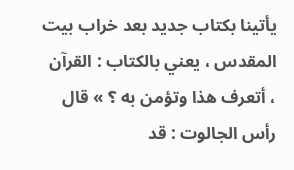يأتينا بكتاب جديد بعد خراب بيت المقدس ، يعني بالكتاب : القرآن ، أتعرف هذا وتؤمن به ؟ » قال رأس الجالوت : قد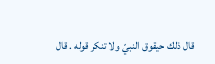قال ذلك حيقوق النبيّ ولا تنكر قوله . قال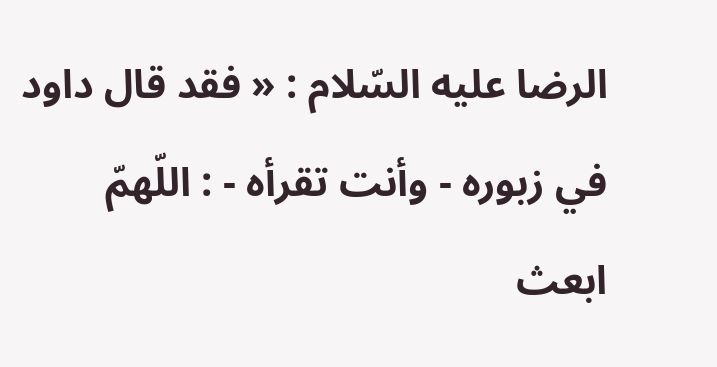الرضا عليه السّلام : « فقد قال داود في زبوره - وأنت تقرأه - : اللّهمّ ابعث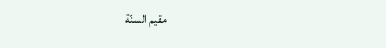مقيم السنّة